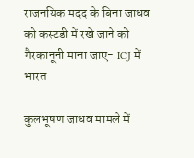राजनयिक मदद के बिना जाधव को कस्टडी में रखे जाने को गैरकानूनी माना जाए- ICJ में भारत

कुलभूषण जाधव मामले में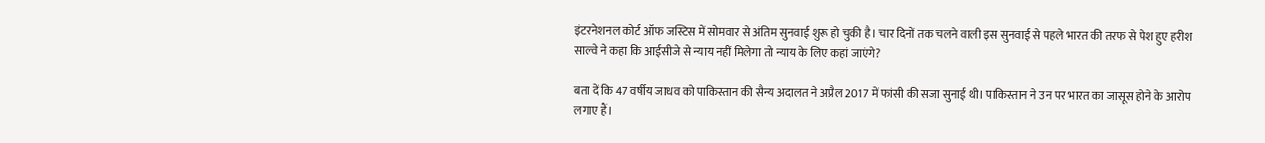इंटरनेशनल कोर्ट ऑफ जस्टिस में सोमवार से अंतिम सुनवाई शुरू हो चुकी है। चार दिनों तक चलने वाली इस सुनवाई से पहले भारत की तरफ से पेश हुए हरीश साल्वे ने कहा कि आईसीजे से न्याय नहीं मिलेगा तो न्याय के लिए कहां जाएंगे?

बता दें कि 47 वर्षीय जाधव को पाकिस्तान की सैन्य अदालत ने अप्रैल 2017 में फांसी की सजा सुनाई थी। पाकिस्तान ने उन पर भारत का जासूस होने के आरोप लगाए हैं।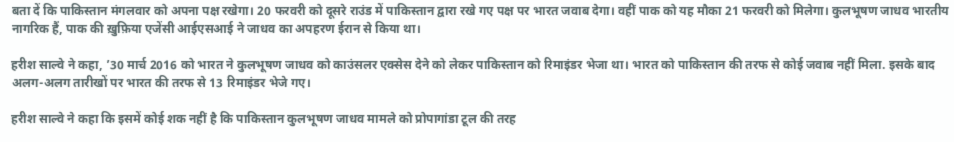बता दें कि पाकिस्तान मंगलवार को अपना पक्ष रखेगा। 20 फरवरी को दूसरे राउंड में पाकिस्तान द्वारा रखे गए पक्ष पर भारत जवाब देगा। वहीं पाक को यह मौका 21 फरवरी को मिलेगा। कुलभूषण जाधव भारतीय नागरिक हैं, पाक की ख़ुफ़िया एजेंसी आईएसआई ने जाधव का अपहरण ईरान से किया था।

हरीश साल्वे ने कहा, ’30 मार्च 2016 को भारत ने कुलभूषण जाधव को काउंसलर एक्सेस देने को लेकर पाकिस्तान को रिमाइंडर भेजा था। भारत को पाकिस्तान की तरफ से कोई जवाब नहीं मिला. इसके बाद अलग-अलग तारीखों पर भारत की तरफ से 13 रिमाइंडर भेजे गए।

हरीश साल्वे ने कहा कि इसमें कोई शक नहीं है कि पाकिस्तान कुलभूषण जाधव मामले को प्रोपागांडा टूल की तरह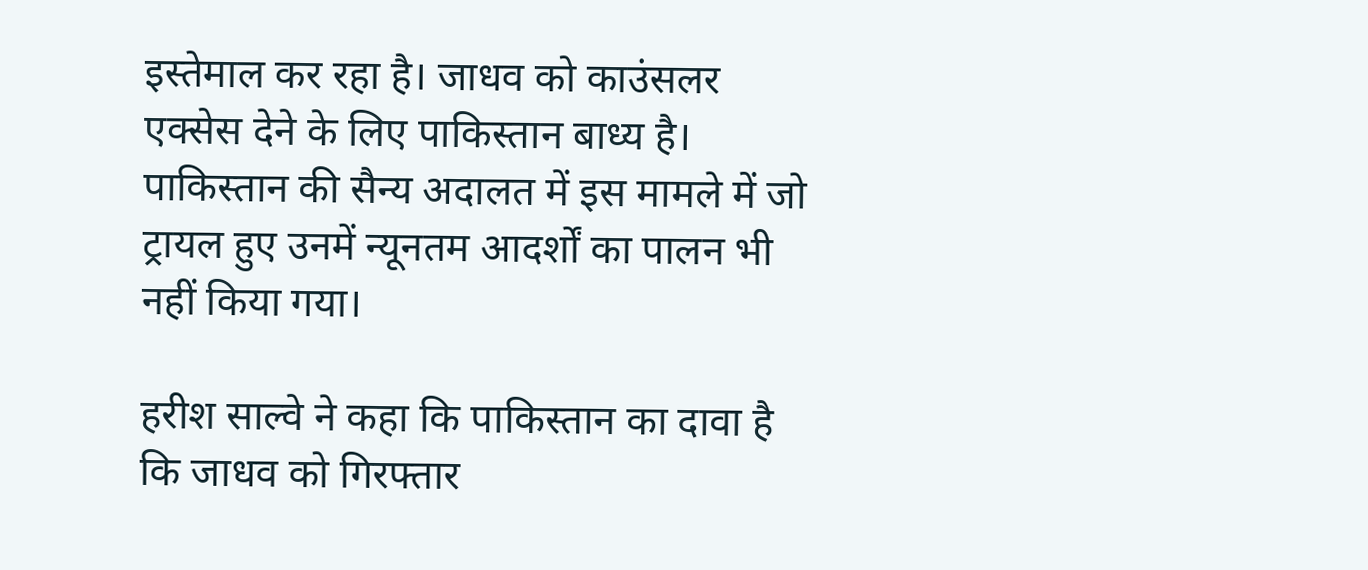इस्तेमाल कर रहा है। जाधव को काउंसलर एक्सेस देने के लिए पाकिस्तान बाध्य है। पाकिस्तान की सैन्य अदालत में इस मामले में जो ट्रायल हुए उनमें न्यूनतम आदर्शों का पालन भी नहीं किया गया।

हरीश साल्वे ने कहा कि पाकिस्तान का दावा है कि जाधव को गिरफ्तार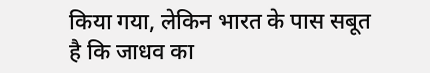किया गया, लेकिन भारत के पास सबूत है कि जाधव का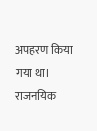अपहरण किया गया था। राजनयिक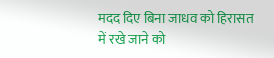मदद दिए बिना जाधव को हिरासत में रखे जाने को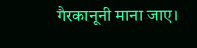गैरकानूनी माना जाए।